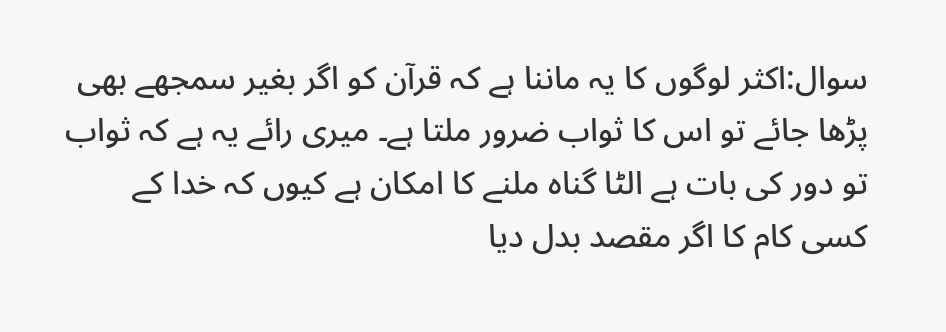سوال:اکثر لوگوں کا یہ ماننا ہے کہ قرآن کو اگر بغیر سمجھے بھی پڑھا جائے تو اس کا ثواب ضرور ملتا ہے۔ میری رائے یہ ہے کہ ثواب تو دور کی بات ہے الٹا گناہ ملنے کا امکان ہے کیوں کہ خدا کے کسی کام کا اگر مقصد بدل دیا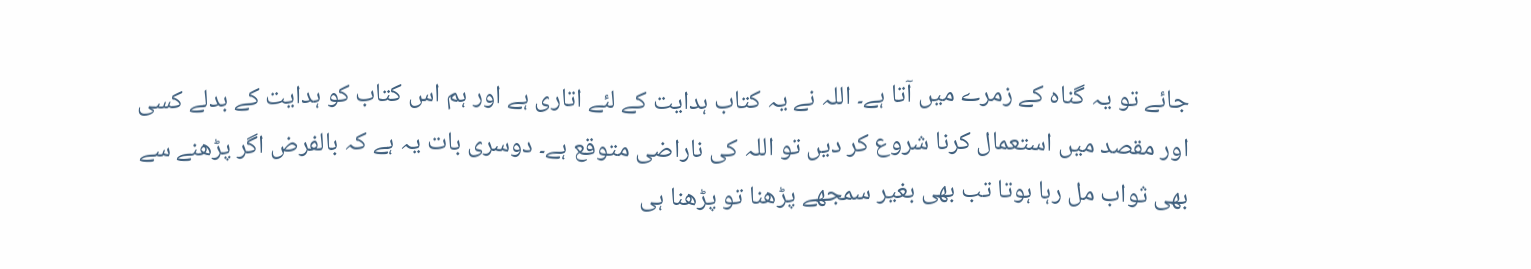جائے تو یہ گناہ کے زمرے میں آتا ہے۔ اللہ نے یہ کتاب ہدایت کے لئے اتاری ہے اور ہم اس کتاب کو ہدایت کے بدلے کسی اور مقصد میں استعمال کرنا شروع کر دیں تو اللہ کی ناراضی متوقع ہے۔ دوسری بات یہ ہے کہ بالفرض اگر پڑھنے سے بھی ثواب مل رہا ہوتا تب بھی بغیر سمجھے پڑھنا تو پڑھنا ہی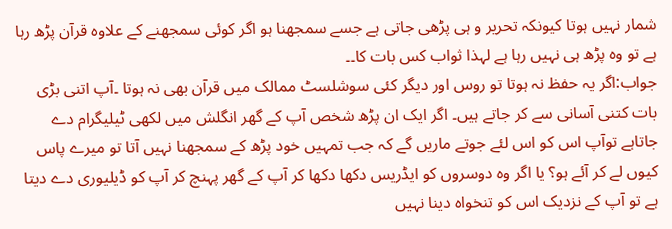شمار نہیں ہوتا کیونکہ تحریر و ہی پڑھی جاتی ہے جسے سمجھنا ہو اگر کوئی سمجھنے کے علاوہ قرآن پڑھ رہا ہے تو وہ پڑھ ہی نہیں رہا ہے لہذا ثواب کس بات کا۔۔
جواب:اگر یہ حفظ نہ ہوتا تو روس اور دیگر کئی سوشلسٹ ممالک میں قرآن بھی نہ ہوتا ۔آپ اتنی بڑی بات کتنی آسانی سے کر جاتے ہیں۔ اگر ایک ان پڑھ شخص آپ کے گھر انگلش میں لکھی ٹیلیگرام دے جاتاہے توآپ اس کو اس لئے جوتے ماریں گے کہ جب تمہیں خود پڑھ کے سمجھنا نہیں آتا تو میرے پاس کیوں لے کر آئے ہو؟ یا اگر وہ دوسروں کو ایڈریس دکھا دکھا کر آپ کے گھر پہنچ کر آپ کو ڈیلیوری دے دیتا ہے تو آپ کے نزدیک اس کو تنخواہ دینا نہیں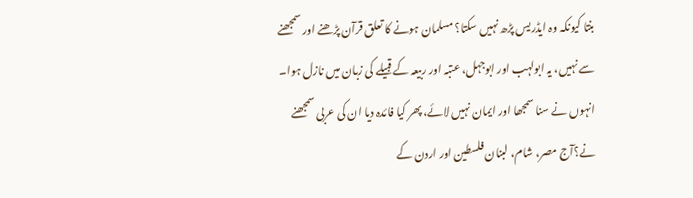بنتا کیونکہ وہ ایڈریس پڑھ نہیں سکتا؟ مسلمان ہونے کا تعلق قرآن پڑھنے اور سمجھنے سے نہیں، یہ ابولہب اور ابوجہل، عتبہ اور ربیعہ کے قبیلے کی زبان میں نازل ہوا۔ انہوں نے سنا سمجھا اور ایمان نہیں لائے، پھر کیا فائدہ دیا ان کی عربی سمجھنے نے؟آج مصر، شام، لبنان فلسطین اور اردن کے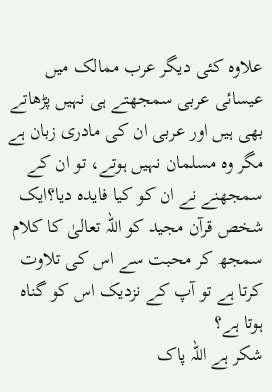علاوہ کئی دیگر عرب ممالک میں عیسائی عربی سمجھتے ہی نہیں پڑھاتے بھی ہیں اور عربی ان کی مادری زبان ہے مگر وہ مسلمان نہیں ہوتے، تو ان کے سمجھنے نے ان کو کیا فایدہ دیا؟ایک شخص قرآن مجید کو اللہ تعالیٰ کا کلام سمجھ کر محبت سے اس کی تلاوت کرتا ہے تو آپ کے نزدیک اس کو گناہ ہوتا ہے؟
شکر ہے اللہ پاک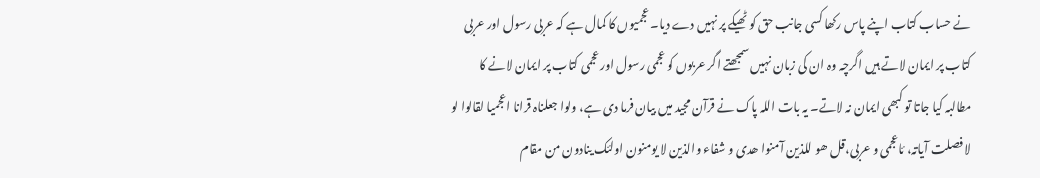نے حساب کتاب اپنے پاس رکھا کسی جانب حق کو ٹھیکے پر نہیں دے دیا۔ عجمیوں کا کمال ہے کہ عربی رسول اور عربی کتاب پر ایمان لاتے ہیں اگرچہ وہ ان کی زبان نہیں سمجھتے اگر عربوں کو عجمی رسول اور عجمی کتاب پر ایمان لانے کا مطالبہ کیا جاتا تو کبھی ایمان نہ لاتے۔ یہ بات اللہ پاک نے قرآن مجید میں بیان فرما دی ہے، ولوا جعلناہ قرانا اعجمیا لقالوا لو لا فصلت آیاتہ، ئاعجمی و عربی،قل ھو للذین آمنوا ھدی و شفاء والذین لا یومنون اولئک ینادون من مقام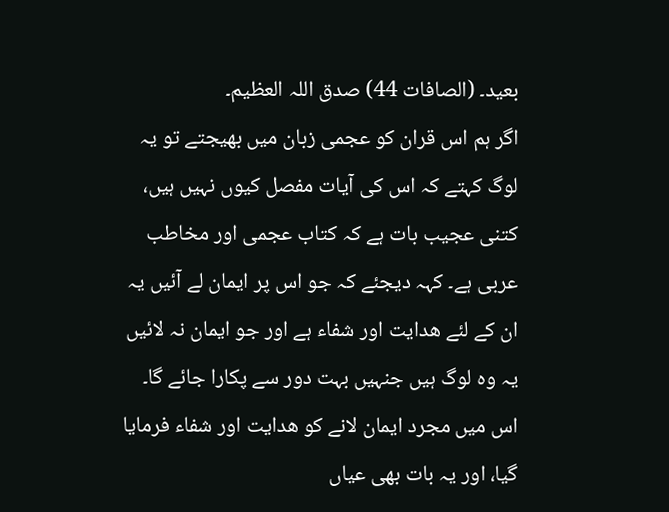بعید۔ (الصافات 44) صدق اللہ العظیم۔
اگر ہم اس قران کو عجمی زبان میں بھیجتے تو یہ لوگ کہتے کہ اس کی آیات مفصل کیوں نہیں ہیں، کتنی عجیب بات ہے کہ کتاب عجمی اور مخاطب عربی ہے۔ کہہ دیجئے کہ جو اس پر ایمان لے آئیں یہ ان کے لئے ھدایت اور شفاء ہے اور جو ایمان نہ لائیں یہ وہ لوگ ہیں جنہیں بہت دور سے پکارا جائے گا۔ اس میں مجرد ایمان لانے کو ھدایت اور شفاء فرمایا گیا، اور یہ بات بھی عیاں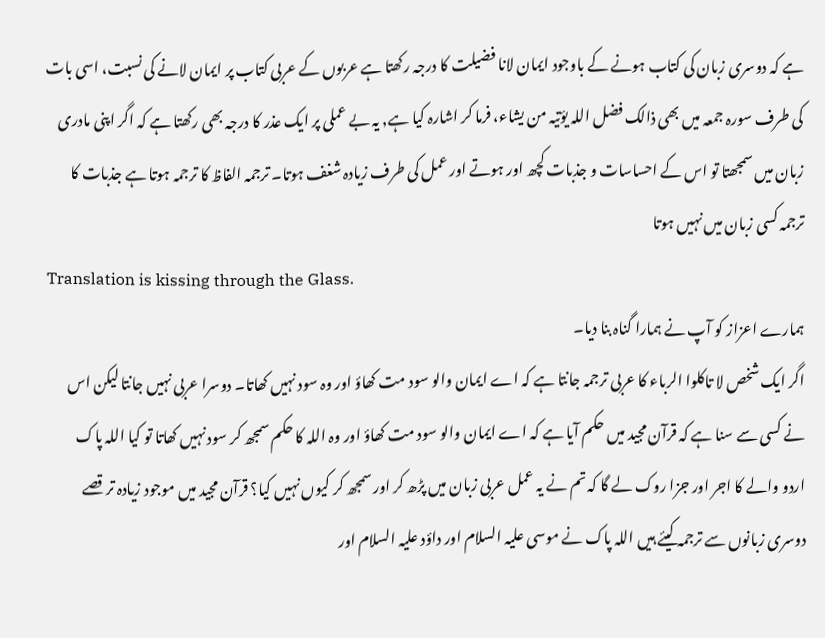ہے کہ دوسری زبان کی کتاب ہونے کے باوجود ایمان لانا فضیلت کا درجہ رکھتا ہے عربوں کے عربی کتاب پر ایمان لانے کی نسبت، اسی بات کی طرف سورہ جمعہ میں بھی ذالک فضل اللہ یؤتیہ من یشاء، فرما کر اشارہ کیا ہے, یہ بے عملی پر ایک عذر کا درجہ بھی رکھتا ہے کہ اگر اپنی مادری زبان میں سمجھتا تو اس کے احساسات و جذبات کچھ اور ہوتے اور عمل کی طرف زیادہ شغف ہوتا۔ ترجمہ الفاظ کا ترجمہ ہوتا ہے جذبات کا ترجمہ کسی زبان میں نہیں ہوتا
Translation is kissing through the Glass.
ہمارے اعزاز کو آپ نے ہمارا گناہ بنا دیا۔
اگر ایک شخص لا تاکلوا الرباء کا عربی ترجمہ جانتا ہے کہ اے ایمان والو سود مت کھاؤ اور وہ سود نہیں کھاتا۔ دوسرا عربی نہیں جانتا لیکن اس نے کسی سے سنا ہے کہ قرآن مجید میں حکم آیا ہے کہ اے ایمان والو سود مت کھاؤ اور وہ اللہ کا حکم سمجھ کر سود نہیں کھاتا تو کیا اللہ پاک اردو والے کا اجر اور جزا روک لے گا کہ تم نے یہ عمل عربی زبان میں پڑھ کر اور سمجھ کر کیوں نہیں کیا؟ قرآن مجید میں موجود زیادہ تر قصے دوسری زبانوں سے ترجمہ کیئے ہیں اللہ پاک نے موسی علیہ السلام اور داؤد علیہ السلام اور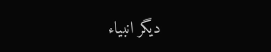دیگر انبیاء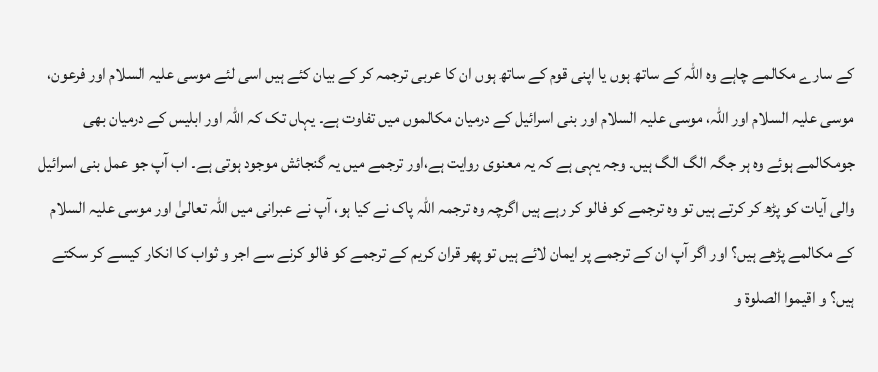کے سارے مکالمے چاہے وہ اللہ کے ساتھ ہوں یا اپنی قوم کے ساتھ ہوں ان کا عربی ترجمہ کر کے بیان کئے ہیں اسی لئے موسی علیہ السلام اور فرعون، موسی علیہ السلام اور اللہ، موسی علیہ السلام اور بنی اسرائیل کے درمیان مکالموں میں تفاوت ہے۔ یہاں تک کہ اللہ اور ابلیس کے درمیان بھی جومکالمے ہوئے وہ ہر جگہ الگ الگ ہیں۔ وجہ یہی ہے کہ یہ معنوی روایت ہے،اور ترجمے میں یہ گنجائش موجود ہوتی ہے۔ اب آپ جو عمل بنی اسرائیل والی آیات کو پڑھ کر کرتے ہیں تو وہ ترجمے کو فالو کر رہے ہیں اگرچہ وہ ترجمہ اللہ پاک نے کیا ہو، آپ نے عبرانی میں اللہ تعالیٰ اور موسی علیہ السلام کے مکالمے پڑھے ہیں؟ اور اگر آپ ان کے ترجمے پر ایمان لائے ہیں تو پھر قران کریم کے ترجمے کو فالو کرنے سے اجر و ثواب کا انکار کیسے کر سکتے ہیں؟ و اقیموا الصلوۃ و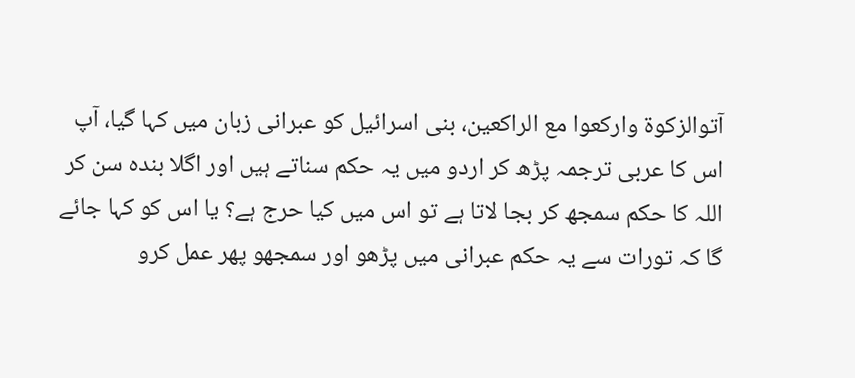آتوالزکوۃ وارکعوا مع الراکعین، بنی اسرائیل کو عبرانی زبان میں کہا گیا، آپ اس کا عربی ترجمہ پڑھ کر اردو میں یہ حکم سناتے ہیں اور اگلا بندہ سن کر اللہ کا حکم سمجھ کر بجا لاتا ہے تو اس میں کیا حرج ہے؟ یا اس کو کہا جائے گا کہ تورات سے یہ حکم عبرانی میں پڑھو اور سمجھو پھر عمل کرو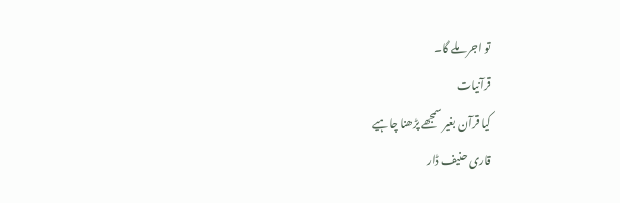تو اجر ملے گا۔
قرآنیات
کیا قرآن بغیر سمجھے پڑھنا چاہیے
قاری حنیف ڈار